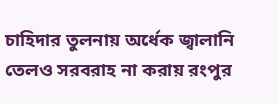চাহিদার তুলনায় অর্ধেক জ্বালানি তেলও সরবরাহ না করায় রংপুর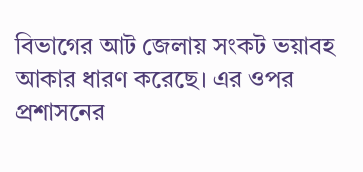বিভাগের আট জেলায় সংকট ভয়াবহ আকার ধারণ করেছে। এর ওপর প্রশাসনের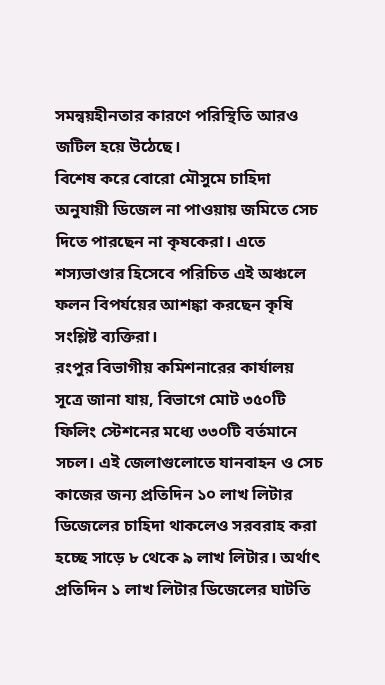সমন্বয়হীনতার কারণে পরিস্থিতি আরও জটিল হয়ে উঠেছে।
বিশেষ করে বোরো মৌসুমে চাহিদা অনুযায়ী ডিজেল না পাওয়ায় জমিতে সেচ দিতে পারছেন না কৃষকেরা। এতে শস্যভাণ্ডার হিসেবে পরিচিত এই অঞ্চলে ফলন বিপর্যয়ের আশঙ্কা করছেন কৃষি সংশ্লিষ্ট ব্যক্তিরা।
রংপুর বিভাগীয় কমিশনারের কার্যালয় সূত্রে জানা যায়, বিভাগে মোট ৩৫০টি ফিলিং স্টেশনের মধ্যে ৩৩০টি বর্তমানে সচল। এই জেলাগুলোতে যানবাহন ও সেচ কাজের জন্য প্রতিদিন ১০ লাখ লিটার ডিজেলের চাহিদা থাকলেও সরবরাহ করা হচ্ছে সাড়ে ৮ থেকে ৯ লাখ লিটার। অর্থাৎ প্রতিদিন ১ লাখ লিটার ডিজেলের ঘাটতি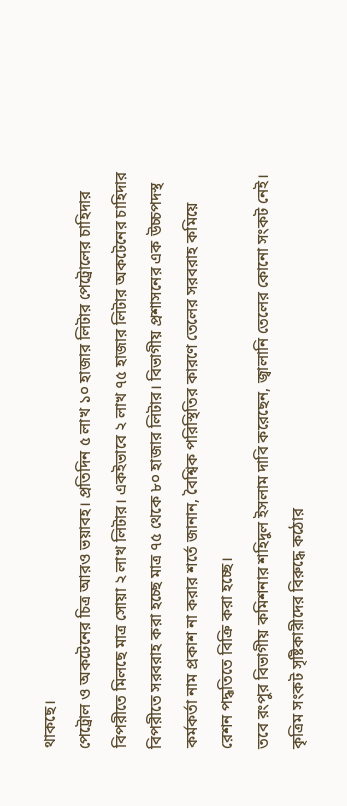থাকছে।
পেট্রোল ও অকটেনের চিত্র আরও ভয়াবহ। প্রতিদিন ৫ লাখ ১০ হাজার লিটার পেট্রোলের চাহিদার বিপরীতে মিলছে মাত্র সোয়া ২ লাখ লিটার। একইভাবে ২ লাখ ৭৫ হাজার লিটার অকটেনের চাহিদার বিপরীতে সরবরাহ করা হচ্ছে মাত্র ৭৫ থেকে ৮০ হাজার লিটার। বিভাগীয় প্রশাসনের এক উচ্চপদস্থ কর্মকর্তা নাম প্রকাশ না করার শর্তে জানান, বৈশ্বিক পরিস্থিতির কারণে তেলের সরবরাহ কমিয়ে রেশন পদ্ধতিতে বিক্রি করা হচ্ছে।
তবে রংপুর বিভাগীয় কমিশনার শহিদুল ইসলাম দাবি করেছেন, জ্বালানি তেলের কোনো সংকট নেই। কৃত্রিম সংকট সৃষ্টিকারীদের বিরুদ্ধে কঠোর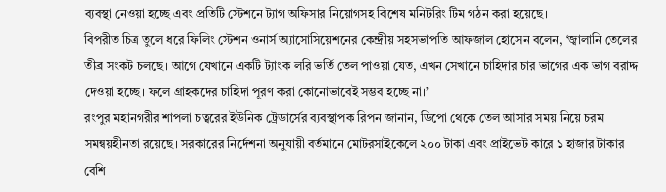ব্যবস্থা নেওয়া হচ্ছে এবং প্রতিটি স্টেশনে ট্যাগ অফিসার নিয়োগসহ বিশেষ মনিটরিং টিম গঠন করা হয়েছে।
বিপরীত চিত্র তুলে ধরে ফিলিং স্টেশন ওনার্স অ্যাসোসিয়েশনের কেন্দ্রীয় সহসভাপতি আফজাল হোসেন বলেন, ‘জ্বালানি তেলের তীব্র সংকট চলছে। আগে যেখানে একটি ট্যাংক লরি ভর্তি তেল পাওয়া যেত, এখন সেখানে চাহিদার চার ভাগের এক ভাগ বরাদ্দ দেওয়া হচ্ছে। ফলে গ্রাহকদের চাহিদা পূরণ করা কোনোভাবেই সম্ভব হচ্ছে না।’
রংপুর মহানগরীর শাপলা চত্বরের ইউনিক ট্রেডার্সের ব্যবস্থাপক রিপন জানান, ডিপো থেকে তেল আসার সময় নিয়ে চরম সমন্বয়হীনতা রয়েছে। সরকারের নির্দেশনা অনুযায়ী বর্তমানে মোটরসাইকেলে ২০০ টাকা এবং প্রাইভেট কারে ১ হাজার টাকার বেশি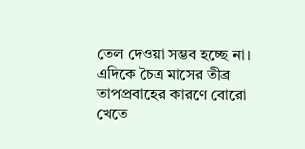তেল দেওয়া সম্ভব হচ্ছে না।
এদিকে চৈত্র মাসের তীব্র তাপপ্রবাহের কারণে বোরো খেতে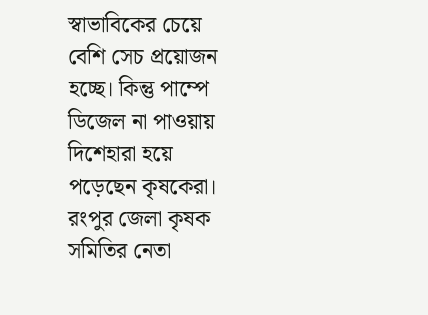স্বাভাবিকের চেয়ে বেশি সেচ প্রয়োজন হচ্ছে। কিন্তু পাম্পে ডিজেল না পাওয়ায় দিশেহারা হয়ে পড়েছেন কৃষকেরা। রংপুর জেলা কৃষক সমিতির নেতা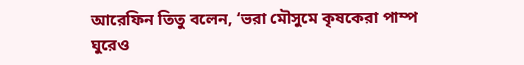আরেফিন তিতু বলেন, ‘ভরা মৌসুমে কৃষকেরা পাম্প ঘুরেও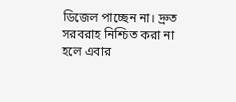ডিজেল পাচ্ছেন না। দ্রুত সরবরাহ নিশ্চিত করা না হলে এবার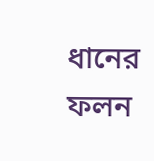ধানের ফলন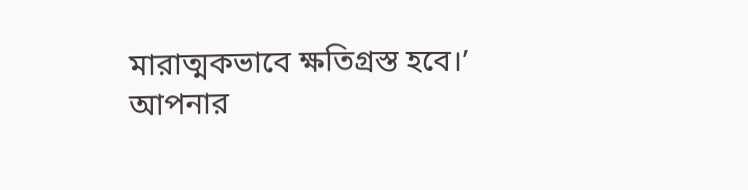মারাত্মকভাবে ক্ষতিগ্রস্ত হবে।’
আপনার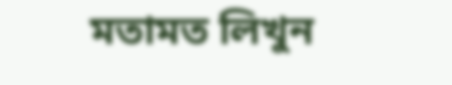মতামত লিখুন